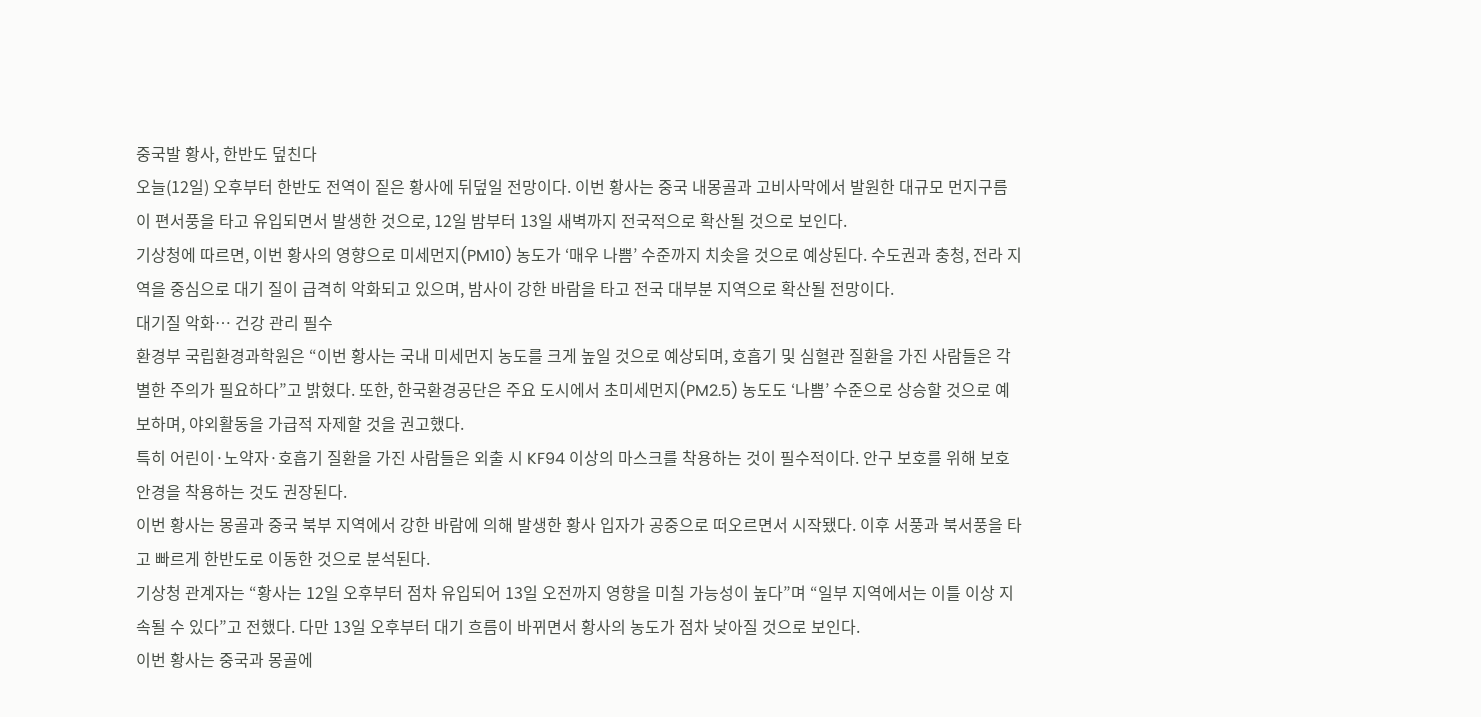중국발 황사, 한반도 덮친다
오늘(12일) 오후부터 한반도 전역이 짙은 황사에 뒤덮일 전망이다. 이번 황사는 중국 내몽골과 고비사막에서 발원한 대규모 먼지구름이 편서풍을 타고 유입되면서 발생한 것으로, 12일 밤부터 13일 새벽까지 전국적으로 확산될 것으로 보인다.
기상청에 따르면, 이번 황사의 영향으로 미세먼지(PM10) 농도가 ‘매우 나쁨’ 수준까지 치솟을 것으로 예상된다. 수도권과 충청, 전라 지역을 중심으로 대기 질이 급격히 악화되고 있으며, 밤사이 강한 바람을 타고 전국 대부분 지역으로 확산될 전망이다.
대기질 악화… 건강 관리 필수
환경부 국립환경과학원은 “이번 황사는 국내 미세먼지 농도를 크게 높일 것으로 예상되며, 호흡기 및 심혈관 질환을 가진 사람들은 각별한 주의가 필요하다”고 밝혔다. 또한, 한국환경공단은 주요 도시에서 초미세먼지(PM2.5) 농도도 ‘나쁨’ 수준으로 상승할 것으로 예보하며, 야외활동을 가급적 자제할 것을 권고했다.
특히 어린이·노약자·호흡기 질환을 가진 사람들은 외출 시 KF94 이상의 마스크를 착용하는 것이 필수적이다. 안구 보호를 위해 보호안경을 착용하는 것도 권장된다.
이번 황사는 몽골과 중국 북부 지역에서 강한 바람에 의해 발생한 황사 입자가 공중으로 떠오르면서 시작됐다. 이후 서풍과 북서풍을 타고 빠르게 한반도로 이동한 것으로 분석된다.
기상청 관계자는 “황사는 12일 오후부터 점차 유입되어 13일 오전까지 영향을 미칠 가능성이 높다”며 “일부 지역에서는 이틀 이상 지속될 수 있다”고 전했다. 다만 13일 오후부터 대기 흐름이 바뀌면서 황사의 농도가 점차 낮아질 것으로 보인다.
이번 황사는 중국과 몽골에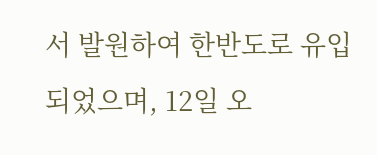서 발원하여 한반도로 유입되었으며, 12일 오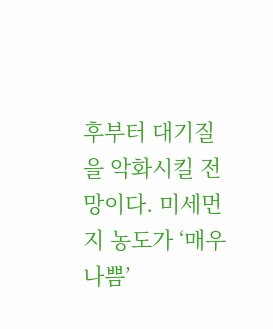후부터 대기질을 악화시킬 전망이다. 미세먼지 농도가 ‘매우 나쁨’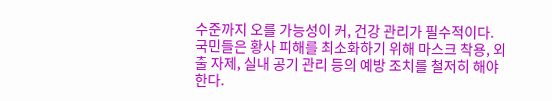수준까지 오를 가능성이 커, 건강 관리가 필수적이다. 국민들은 황사 피해를 최소화하기 위해 마스크 착용, 외출 자제, 실내 공기 관리 등의 예방 조치를 철저히 해야 한다.